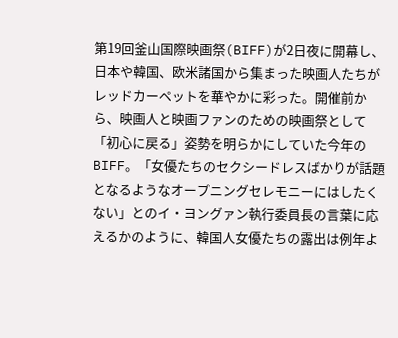第19回釜山国際映画祭(BIFF)が2日夜に開幕し、日本や韓国、欧米諸国から集まった映画人たちがレッドカーペットを華やかに彩った。開催前から、映画人と映画ファンのための映画祭として「初心に戻る」姿勢を明らかにしていた今年のBIFF。「女優たちのセクシードレスばかりが話題となるようなオープニングセレモニーにはしたくない」とのイ・ヨングァン執行委員長の言葉に応えるかのように、韓国人女優たちの露出は例年よ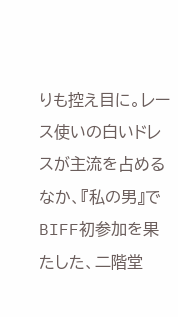りも控え目に。レース使いの白いドレスが主流を占めるなか、『私の男』でBIFF初参加を果たした、二階堂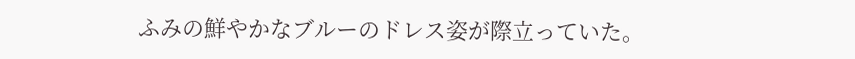ふみの鮮やかなブルーのドレス姿が際立っていた。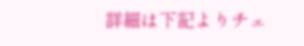詳細は下記よりチェ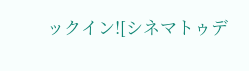ックイン![シネマトゥデ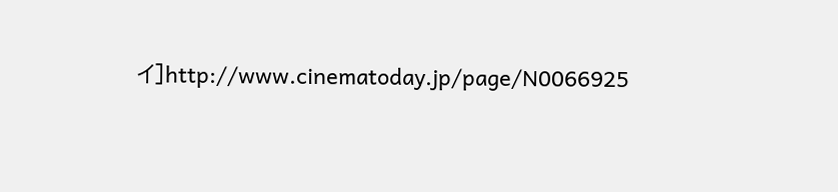イ]http://www.cinematoday.jp/page/N0066925